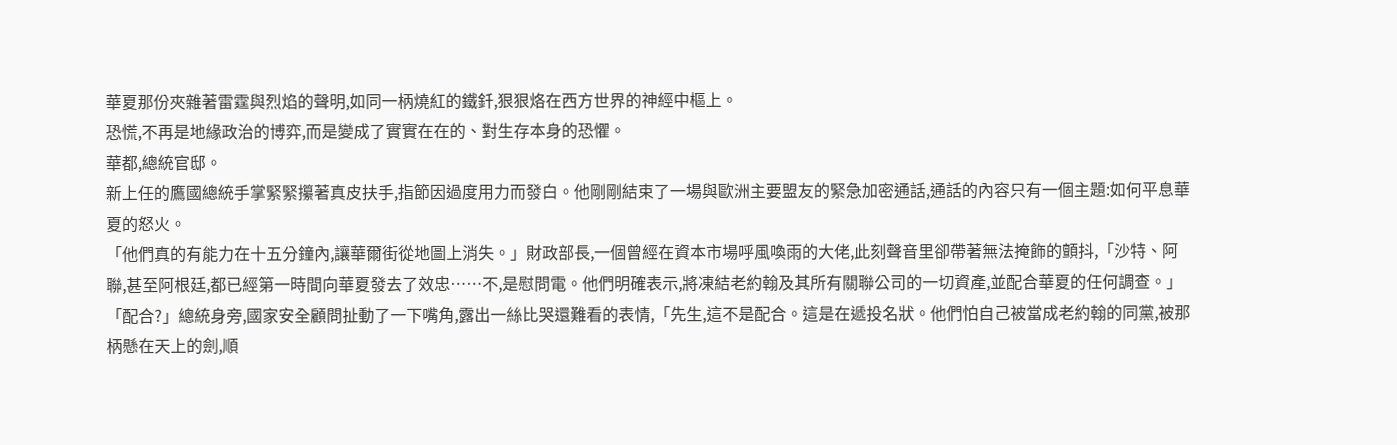華夏那份夾雜著雷霆與烈焰的聲明,如同一柄燒紅的鐵釺,狠狠烙在西方世界的神經中樞上。
恐慌,不再是地緣政治的博弈,而是變成了實實在在的、對生存本身的恐懼。
華都,總統官邸。
新上任的鷹國總統手掌緊緊攥著真皮扶手,指節因過度用力而發白。他剛剛結束了一場與歐洲主要盟友的緊急加密通話,通話的內容只有一個主題:如何平息華夏的怒火。
「他們真的有能力在十五分鐘內,讓華爾街從地圖上消失。」財政部長,一個曾經在資本市場呼風喚雨的大佬,此刻聲音里卻帶著無法掩飾的顫抖,「沙特、阿聯,甚至阿根廷,都已經第一時間向華夏發去了效忠……不,是慰問電。他們明確表示,將凍結老約翰及其所有關聯公司的一切資產,並配合華夏的任何調查。」
「配合?」總統身旁,國家安全顧問扯動了一下嘴角,露出一絲比哭還難看的表情,「先生,這不是配合。這是在遞投名狀。他們怕自己被當成老約翰的同黨,被那柄懸在天上的劍,順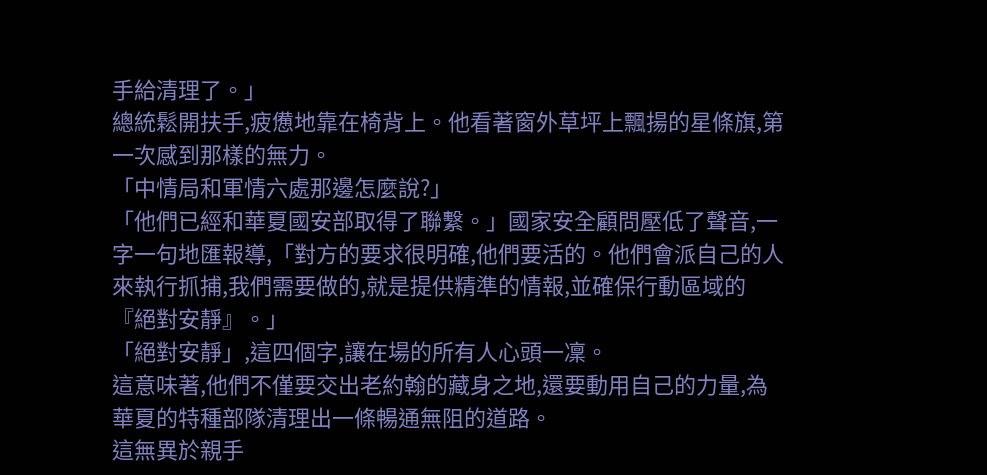手給清理了。」
總統鬆開扶手,疲憊地靠在椅背上。他看著窗外草坪上飄揚的星條旗,第一次感到那樣的無力。
「中情局和軍情六處那邊怎麼說?」
「他們已經和華夏國安部取得了聯繫。」國家安全顧問壓低了聲音,一字一句地匯報導,「對方的要求很明確,他們要活的。他們會派自己的人來執行抓捕,我們需要做的,就是提供精準的情報,並確保行動區域的『絕對安靜』。」
「絕對安靜」,這四個字,讓在場的所有人心頭一凜。
這意味著,他們不僅要交出老約翰的藏身之地,還要動用自己的力量,為華夏的特種部隊清理出一條暢通無阻的道路。
這無異於親手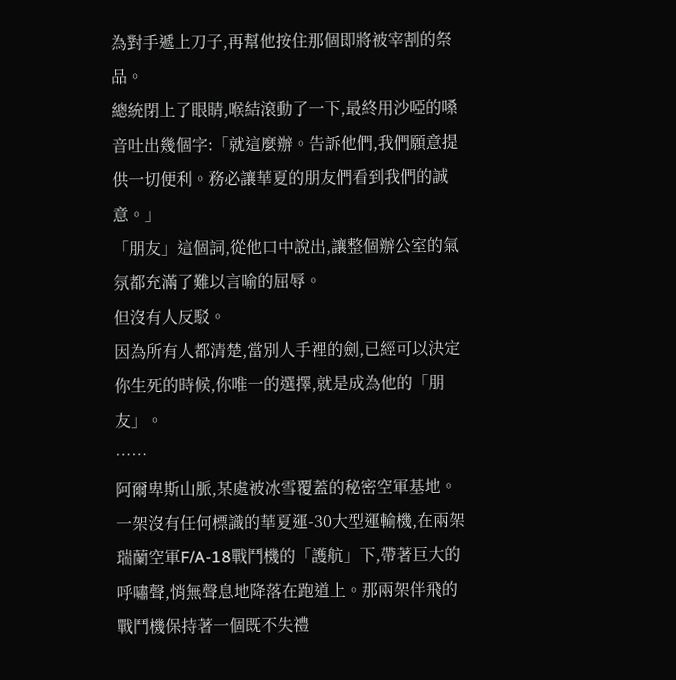為對手遞上刀子,再幫他按住那個即將被宰割的祭品。
總統閉上了眼睛,喉結滾動了一下,最終用沙啞的嗓音吐出幾個字:「就這麼辦。告訴他們,我們願意提供一切便利。務必讓華夏的朋友們看到我們的誠意。」
「朋友」這個詞,從他口中說出,讓整個辦公室的氣氛都充滿了難以言喻的屈辱。
但沒有人反駁。
因為所有人都清楚,當別人手裡的劍,已經可以決定你生死的時候,你唯一的選擇,就是成為他的「朋友」。
……
阿爾卑斯山脈,某處被冰雪覆蓋的秘密空軍基地。
一架沒有任何標識的華夏運-30大型運輸機,在兩架瑞蘭空軍F/A-18戰鬥機的「護航」下,帶著巨大的呼嘯聲,悄無聲息地降落在跑道上。那兩架伴飛的戰鬥機保持著一個既不失禮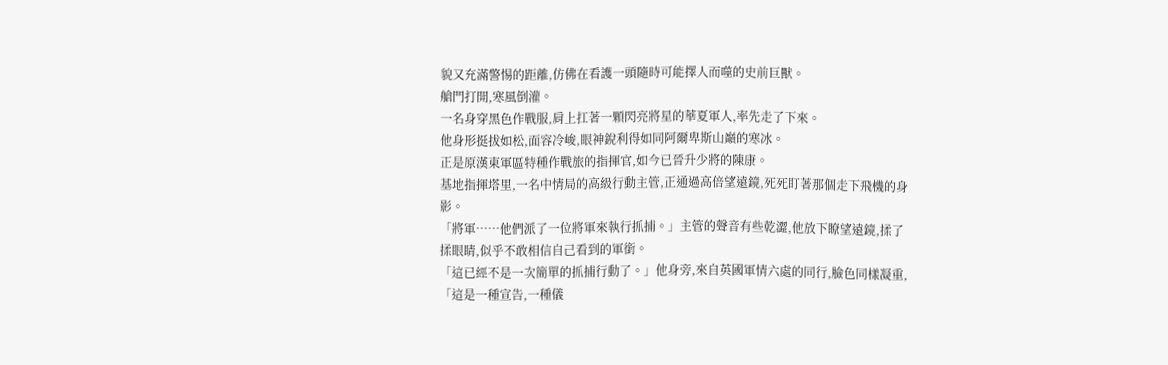貌又充滿警惕的距離,仿佛在看護一頭隨時可能擇人而噬的史前巨獸。
艙門打開,寒風倒灌。
一名身穿黑色作戰服,肩上扛著一顆閃亮將星的華夏軍人,率先走了下來。
他身形挺拔如松,面容冷峻,眼神銳利得如同阿爾卑斯山巔的寒冰。
正是原漢東軍區特種作戰旅的指揮官,如今已晉升少將的陳康。
基地指揮塔里,一名中情局的高級行動主管,正通過高倍望遠鏡,死死盯著那個走下飛機的身影。
「將軍……他們派了一位將軍來執行抓捕。」主管的聲音有些乾澀,他放下瞭望遠鏡,揉了揉眼睛,似乎不敢相信自己看到的軍銜。
「這已經不是一次簡單的抓捕行動了。」他身旁,來自英國軍情六處的同行,臉色同樣凝重,「這是一種宣告,一種儀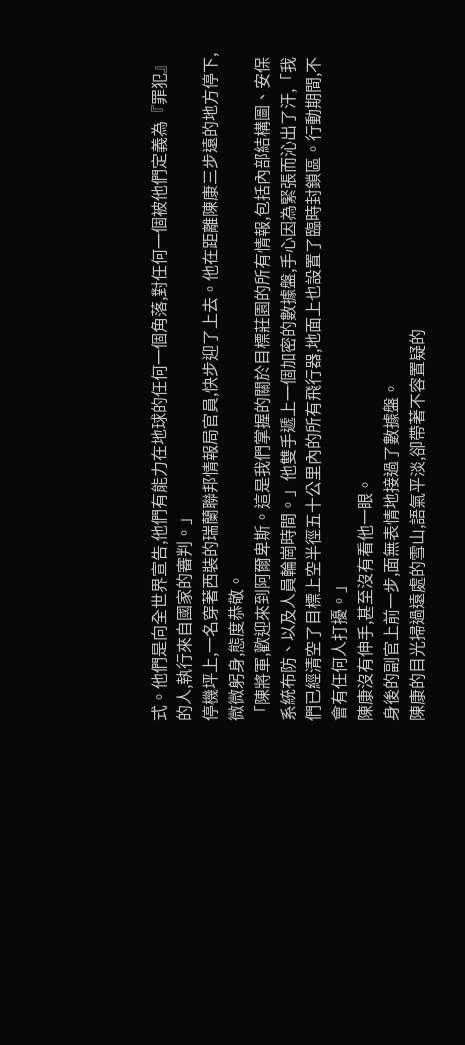式。他們是向全世界宣告,他們有能力在地球的任何一個角落,對任何一個被他們定義為『罪犯』的人,執行來自國家的審判。」
停機坪上,一名穿著西裝的瑞蘭聯邦情報局官員,快步迎了上去。他在距離陳康三步遠的地方停下,微微躬身,態度恭敬。
「陳將軍,歡迎來到阿爾卑斯。這是我們掌握的關於目標莊園的所有情報,包括內部結構圖、安保系統布防、以及人員輪崗時間。」他雙手遞上一個加密的數據盤,手心因為緊張而沁出了汗,「我們已經清空了目標上空半徑五十公里內的所有飛行器,地面上也設置了臨時封鎖區。行動期間,不會有任何人打擾。」
陳康沒有伸手,甚至沒有看他一眼。
身後的副官上前一步,面無表情地接過了數據盤。
陳康的目光掃過遠處的雪山,語氣平淡,卻帶著不容置疑的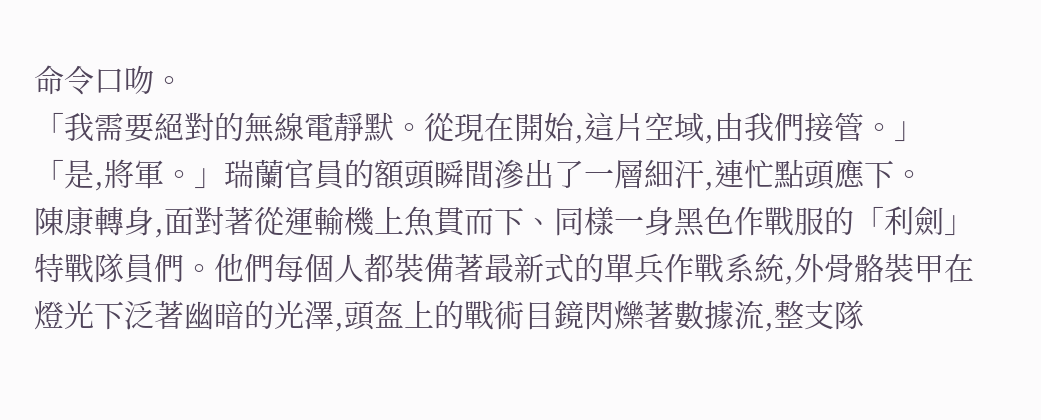命令口吻。
「我需要絕對的無線電靜默。從現在開始,這片空域,由我們接管。」
「是,將軍。」瑞蘭官員的額頭瞬間滲出了一層細汗,連忙點頭應下。
陳康轉身,面對著從運輸機上魚貫而下、同樣一身黑色作戰服的「利劍」特戰隊員們。他們每個人都裝備著最新式的單兵作戰系統,外骨骼裝甲在燈光下泛著幽暗的光澤,頭盔上的戰術目鏡閃爍著數據流,整支隊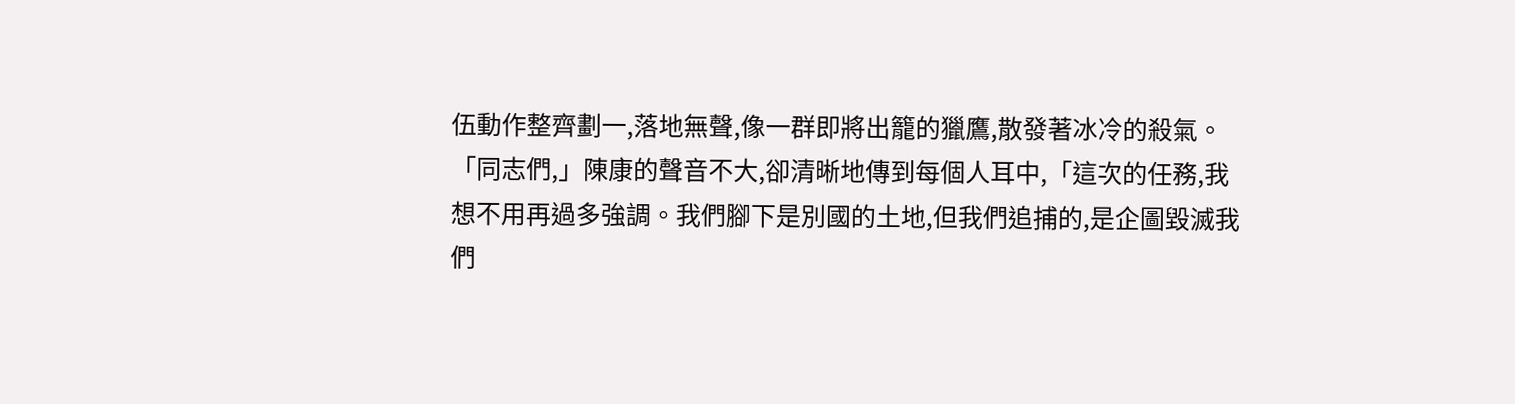伍動作整齊劃一,落地無聲,像一群即將出籠的獵鷹,散發著冰冷的殺氣。
「同志們,」陳康的聲音不大,卻清晰地傳到每個人耳中,「這次的任務,我想不用再過多強調。我們腳下是別國的土地,但我們追捕的,是企圖毀滅我們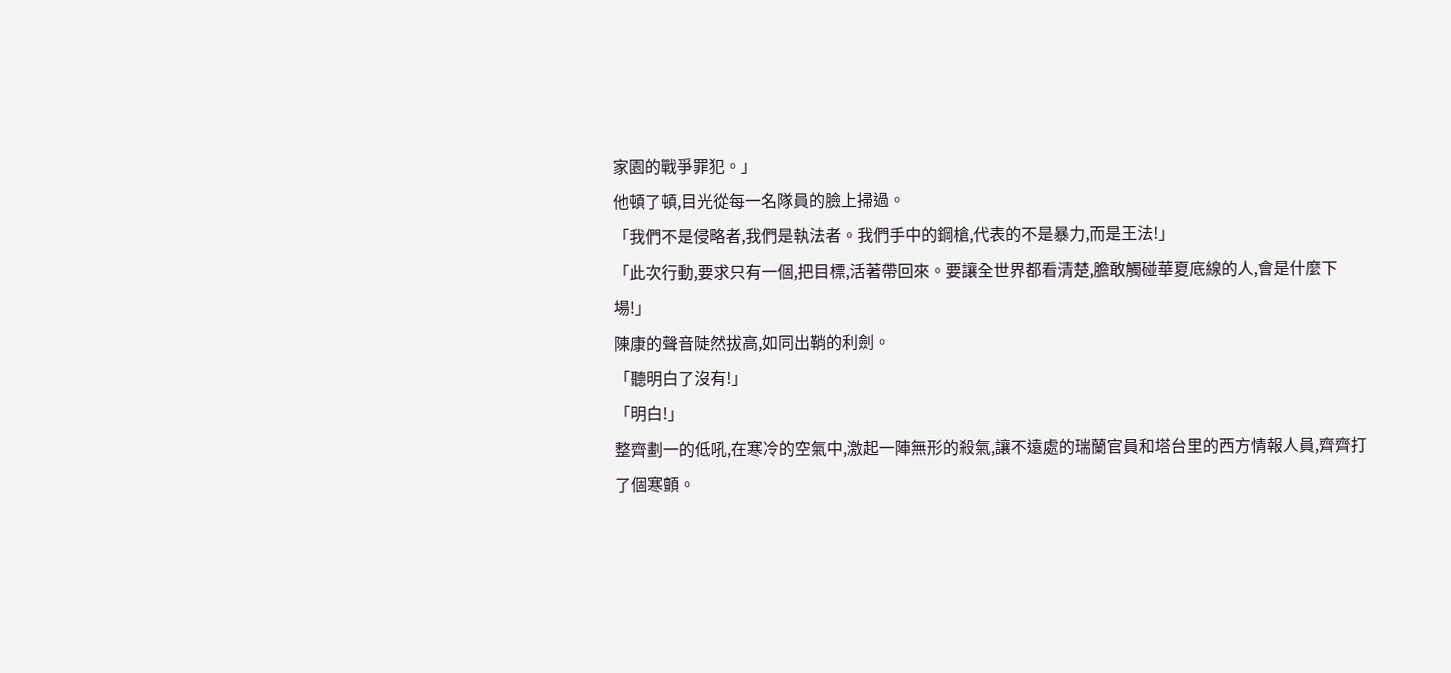家園的戰爭罪犯。」
他頓了頓,目光從每一名隊員的臉上掃過。
「我們不是侵略者,我們是執法者。我們手中的鋼槍,代表的不是暴力,而是王法!」
「此次行動,要求只有一個,把目標,活著帶回來。要讓全世界都看清楚,膽敢觸碰華夏底線的人,會是什麼下場!」
陳康的聲音陡然拔高,如同出鞘的利劍。
「聽明白了沒有!」
「明白!」
整齊劃一的低吼,在寒冷的空氣中,激起一陣無形的殺氣,讓不遠處的瑞蘭官員和塔台里的西方情報人員,齊齊打了個寒顫。